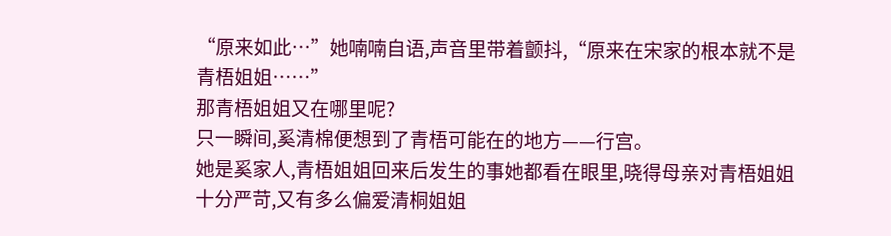“原来如此…”她喃喃自语,声音里带着颤抖,“原来在宋家的根本就不是青梧姐姐……”
那青梧姐姐又在哪里呢?
只一瞬间,奚清棉便想到了青梧可能在的地方——行宫。
她是奚家人,青梧姐姐回来后发生的事她都看在眼里,晓得母亲对青梧姐姐十分严苛,又有多么偏爱清桐姐姐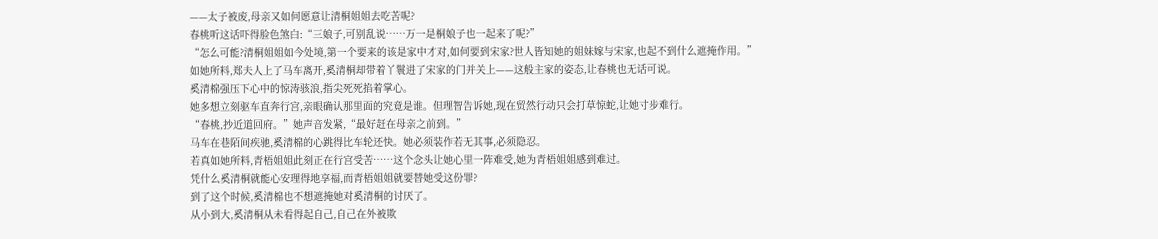——太子被废,母亲又如何愿意让清桐姐姐去吃苦呢?
春桃听这话吓得脸色煞白:“三娘子,可别乱说……万一是桐娘子也一起来了呢?”
“怎么可能?清桐姐姐如今处境,第一个要来的该是家中才对,如何要到宋家?世人皆知她的姐妹嫁与宋家,也起不到什么遮掩作用。”
如她所料,郑夫人上了马车离开,奚清桐却带着丫鬟进了宋家的门并关上——这般主家的姿态,让春桃也无话可说。
奚清棉强压下心中的惊涛骇浪,指尖死死掐着掌心。
她多想立刻驱车直奔行宫,亲眼确认那里面的究竟是谁。但理智告诉她,现在贸然行动只会打草惊蛇,让她寸步难行。
“春桃,抄近道回府。”她声音发紧,“最好赶在母亲之前到。”
马车在巷陌间疾驰,奚清棉的心跳得比车轮还快。她必须装作若无其事,必须隐忍。
若真如她所料,青梧姐姐此刻正在行宫受苦……这个念头让她心里一阵难受,她为青梧姐姐感到难过。
凭什么奚清桐就能心安理得地享福,而青梧姐姐就要替她受这份罪?
到了这个时候,奚清棉也不想遮掩她对奚清桐的讨厌了。
从小到大,奚清桐从未看得起自己,自己在外被欺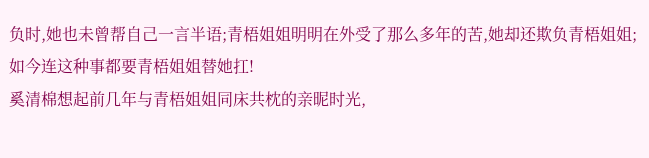负时,她也未曾帮自己一言半语;青梧姐姐明明在外受了那么多年的苦,她却还欺负青梧姐姐;如今连这种事都要青梧姐姐替她扛!
奚清棉想起前几年与青梧姐姐同床共枕的亲昵时光,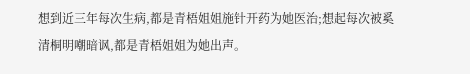想到近三年每次生病,都是青梧姐姐施针开药为她医治;想起每次被奚清桐明嘲暗讽,都是青梧姐姐为她出声。